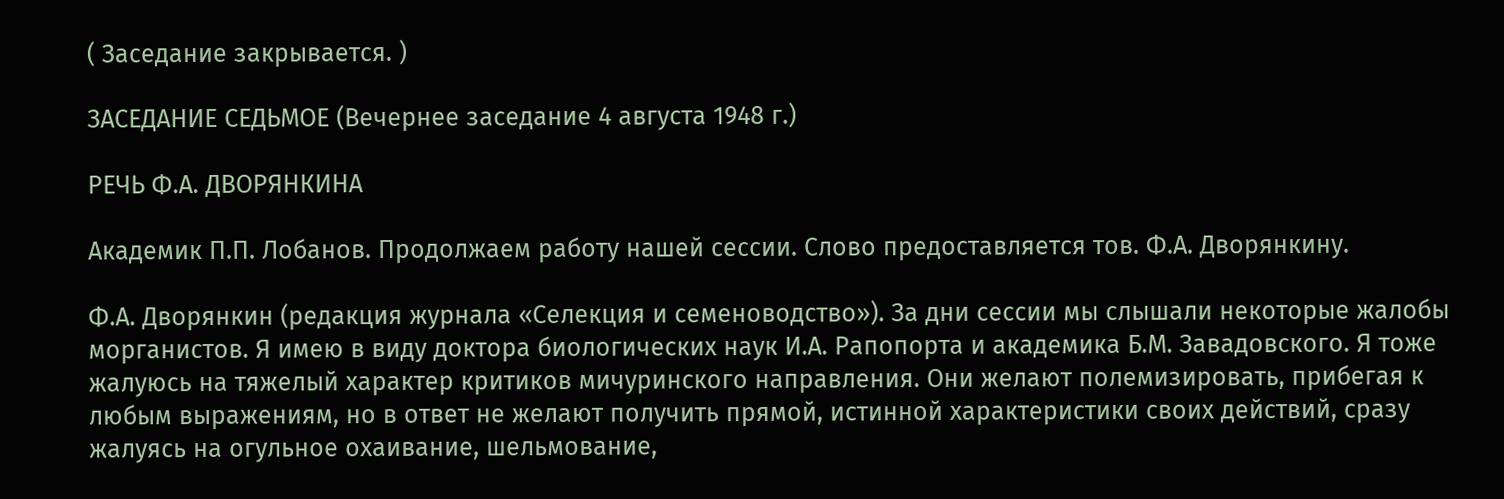( Заседание закрывается. )

ЗАСЕДАНИЕ СЕДЬМОЕ (Вечернее заседание 4 августа 1948 г.)

РЕЧЬ Ф.А. ДВОРЯНКИНА

Академик П.П. Лобанов. Продолжаем работу нашей сессии. Слово предоставляется тов. Ф.А. Дворянкину.

Ф.А. Дворянкин (редакция журнала «Селекция и семеноводство»). За дни сессии мы слышали некоторые жалобы морганистов. Я имею в виду доктора биологических наук И.А. Рапопорта и академика Б.М. Завадовского. Я тоже жалуюсь на тяжелый характер критиков мичуринского направления. Они желают полемизировать, прибегая к любым выражениям, но в ответ не желают получить прямой, истинной характеристики своих действий, сразу жалуясь на огульное охаивание, шельмование,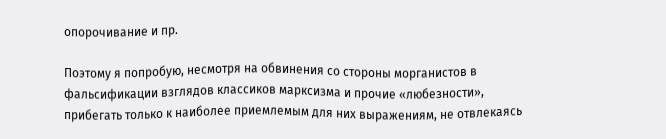опорочивание и пр.

Поэтому я попробую, несмотря на обвинения со стороны морганистов в фальсификации взглядов классиков марксизма и прочие «любезности», прибегать только к наиболее приемлемым для них выражениям, не отвлекаясь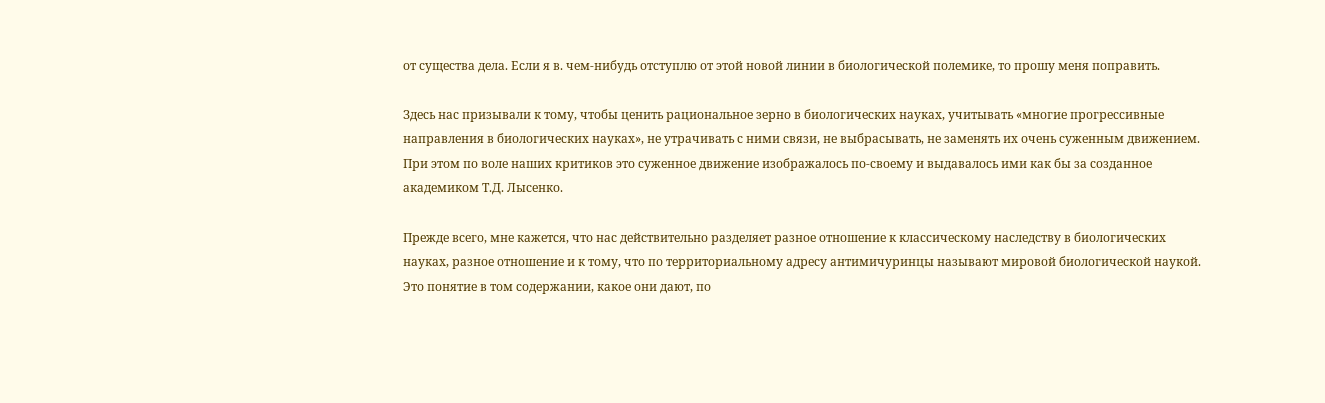от существа дела. Если я в. чем-нибудь отступлю от этой новой линии в биологической полемике, то прошу меня поправить.

Здесь нас призывали к тому, чтобы ценить рациональное зерно в биологических науках, учитывать «многие прогрессивные направления в биологических науках», не утрачивать с ними связи, не выбрасывать, не заменять их очень суженным движением. При этом по воле наших критиков это суженное движение изображалось по-своему и выдавалось ими как бы за созданное академиком Т.Д. Лысенко.

Прежде всего, мне кажется, что нас действительно разделяет разное отношение к классическому наследству в биологических науках, разное отношение и к тому, что по территориальному адресу антимичуринцы называют мировой биологической наукой. Это понятие в том содержании, какое они дают, по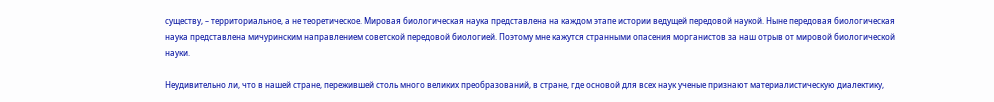существу, – территориальное, а не теоретическое. Мировая биологическая наука представлена на каждом этапе истории ведущей передовой наукой. Ныне передовая биологическая наука представлена мичуринским направлением советской передовой биологией. Поэтому мне кажутся странными опасения морганистов за наш отрыв от мировой биологической науки.

Неудивительно ли, что в нашей стране, пережившей столь много великих преобразований, в стране, где основой для всех наук ученые признают материалистическую диалектику,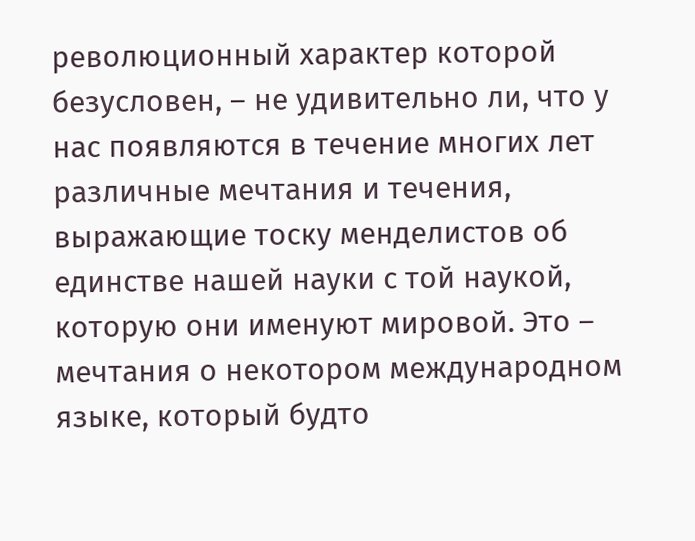революционный характер которой безусловен, – не удивительно ли, что у нас появляются в течение многих лет различные мечтания и течения, выражающие тоску менделистов об единстве нашей науки с той наукой, которую они именуют мировой. Это – мечтания о некотором международном языке, который будто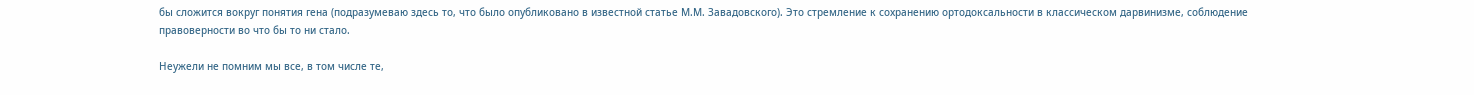бы сложится вокруг понятия гена (подразумеваю здесь то, что было опубликовано в известной статье М.М. Завадовского). Это стремление к сохранению ортодоксальности в классическом дарвинизме, соблюдение правоверности во что бы то ни стало.

Неужели не помним мы все, в том числе те,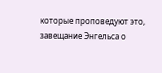которые проповедуют это, завещание Энгельса о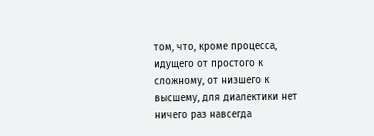том, что, кроме процесса, идущего от простого к сложному, от низшего к высшему, для диалектики нет ничего раз навсегда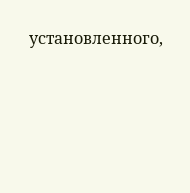установленного,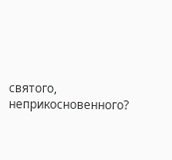святого, неприкосновенного?